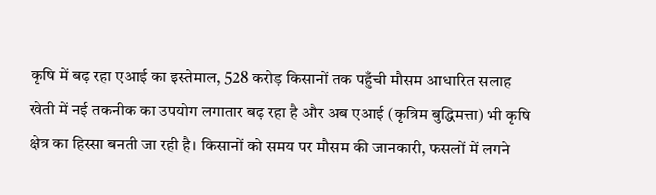कृषि में बढ़ रहा एआई का इस्तेमाल, 528 करोड़ किसानों तक पहुँची मौसम आधारित सलाह
खेती में नई तकनीक का उपयोग लगातार बढ़ रहा है और अब एआई (कृत्रिम बुद्धिमत्ता) भी कृषि क्षेत्र का हिस्सा बनती जा रही है। किसानों को समय पर मौसम की जानकारी, फसलों में लगने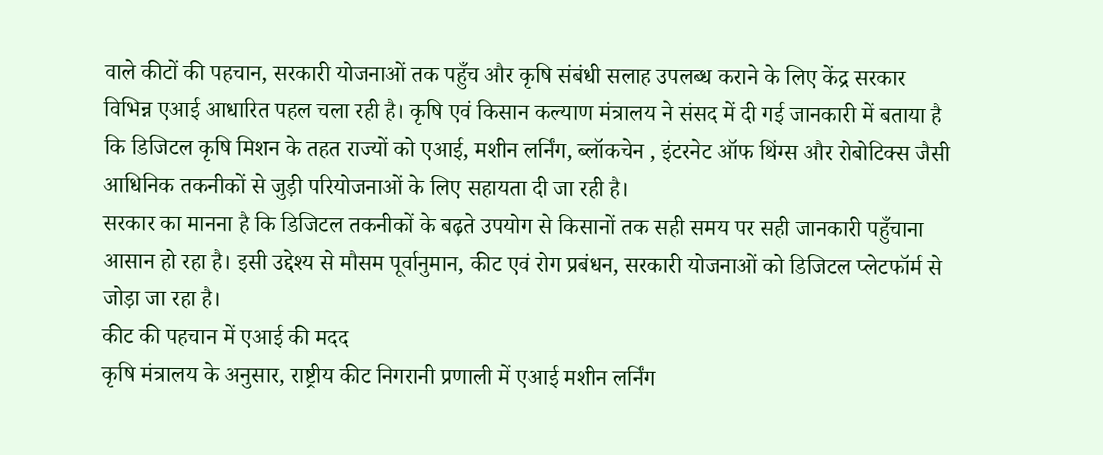वाले कीटों की पहचान, सरकारी योजनाओं तक पहुँच और कृषि संबंधी सलाह उपलब्ध कराने के लिए केंद्र सरकार विभिन्न एआई आधारित पहल चला रही है। कृषि एवं किसान कल्याण मंत्रालय ने संसद में दी गई जानकारी में बताया है कि डिजिटल कृषि मिशन के तहत राज्यों को एआई, मशीन लर्निंग, ब्लॉकचेन , इंटरनेट ऑफ थिंग्स और रोबोटिक्स जैसी आधिनिक तकनीकों से जुड़ी परियोजनाओं के लिए सहायता दी जा रही है।
सरकार का मानना है कि डिजिटल तकनीकों के बढ़ते उपयोग से किसानों तक सही समय पर सही जानकारी पहुँचाना आसान हो रहा है। इसी उद्देश्य से मौसम पूर्वानुमान, कीट एवं रोग प्रबंधन, सरकारी योजनाओं को डिजिटल प्लेटफॉर्म से जोड़ा जा रहा है।
कीट की पहचान में एआई की मदद
कृषि मंत्रालय के अनुसार, राष्ट्रीय कीट निगरानी प्रणाली में एआई मशीन लर्निंग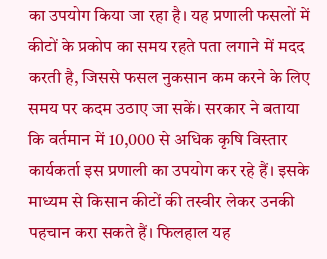का उपयोग किया जा रहा है। यह प्रणाली फसलों में कीटों के प्रकोप का समय रहते पता लगाने में मदद करती है, जिससे फसल नुकसान कम करने के लिए समय पर कदम उठाए जा सकें। सरकार ने बताया कि वर्तमान में 10,000 से अधिक कृषि विस्तार कार्यकर्ता इस प्रणाली का उपयोग कर रहे हैं। इसके माध्यम से किसान कीटों की तस्वीर लेकर उनकी पहचान करा सकते हैं। फिलहाल यह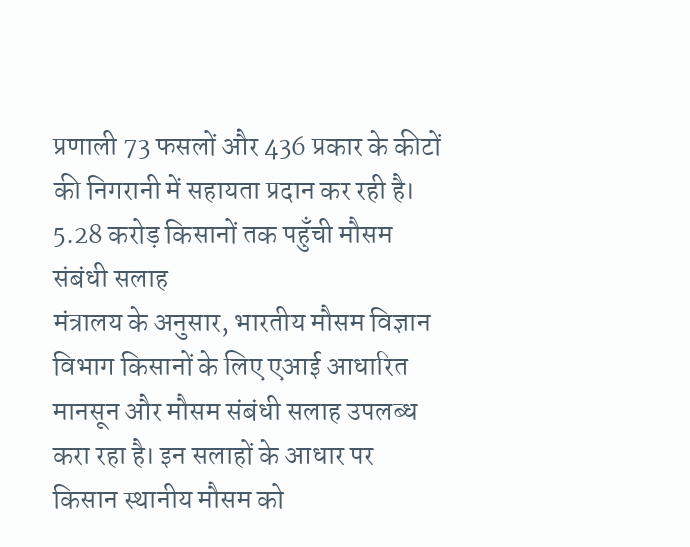प्रणाली 73 फसलों और 436 प्रकार के कीटों की निगरानी में सहायता प्रदान कर रही है।
5.28 करोड़ किसानों तक पहुँची मौसम संबंधी सलाह
मंत्रालय के अनुसार, भारतीय मौसम विज्ञान विभाग किसानों के लिए एआई आधारित मानसून और मौसम संबंधी सलाह उपलब्ध करा रहा है। इन सलाहों के आधार पर किसान स्थानीय मौसम को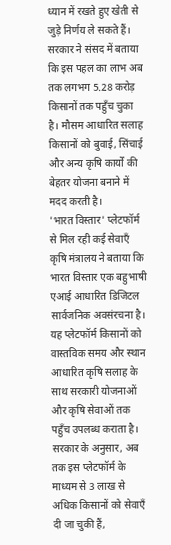ध्यान में रखते हुए खेती से जुड़े निर्णय ले सकते हैं। सरकार ने संसद में बताया कि इस पहल का लाभ अब तक लगभग 5.28 करोड़ किसानों तक पहुँच चुका है। मौसम आधारित सलाह किसानों को बुवाई, सिंचाई और अन्य कृषि कार्यों की बेहतर योजना बनाने में मदद करती है।
'भारत विस्तार' प्लेटफॉर्म से मिल रही कई सेवाएँ
कृषि मंत्रालय ने बताया कि भारत विस्तार एक बहुभाषी एआई आधारित डिजिटल सार्वजनिक अवसंरचना है। यह प्लेटफॉर्म किसानों को वास्तविक समय और स्थान आधारित कृषि सलाह के साथ सरकारी योजनाओं और कृषि सेवाओं तक पहुँच उपलब्ध कराता है। सरकार के अनुसार, अब तक इस प्लेटफॉर्म के माध्यम से 3 लाख से अधिक किसानों को सेवाएँ दी जा चुकी हैं,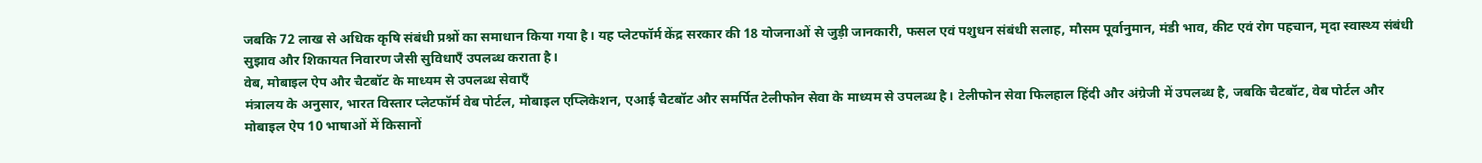जबकि 72 लाख से अधिक कृषि संबंधी प्रश्नों का समाधान किया गया है। यह प्लेटफॉर्म केंद्र सरकार की 18 योजनाओं से जुड़ी जानकारी, फसल एवं पशुधन संबंधी सलाह, मौसम पूर्वानुमान, मंडी भाव, कीट एवं रोग पहचान, मृदा स्वास्थ्य संबंधी सुझाव और शिकायत निवारण जैसी सुविधाएँ उपलब्ध कराता है।
वेब, मोबाइल ऐप और चैटबॉट के माध्यम से उपलब्ध सेवाएँ
मंत्रालय के अनुसार, भारत विस्तार प्लेटफॉर्म वेब पोर्टल, मोबाइल एप्लिकेशन, एआई चैटबॉट और समर्पित टेलीफोन सेवा के माध्यम से उपलब्ध है। टेलीफोन सेवा फिलहाल हिंदी और अंग्रेजी में उपलब्ध है, जबकि चैटबॉट, वेब पोर्टल और मोबाइल ऐप 10 भाषाओं में किसानों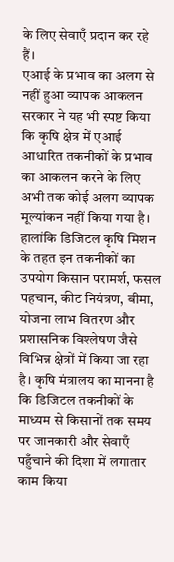के लिए सेवाएँ प्रदान कर रहे हैं।
एआई के प्रभाव का अलग से नहीं हुआ व्यापक आकलन
सरकार ने यह भी स्पष्ट किया कि कृषि क्षेत्र में एआई आधारित तकनीकों के प्रभाव का आकलन करने के लिए अभी तक कोई अलग व्यापक मूल्यांकन नहीं किया गया है। हालांकि डिजिटल कृषि मिशन के तहत इन तकनीकों का उपयोग किसान परामर्श, फसल पहचान, कीट नियंत्रण, बीमा, योजना लाभ वितरण और प्रशासनिक विश्लेषण जैसे विभिन्न क्षेत्रों में किया जा रहा है। कृषि मंत्रालय का मानना है कि डिजिटल तकनीकों के माध्यम से किसानों तक समय पर जानकारी और सेवाएँ पहुँचाने की दिशा में लगातार काम किया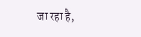जा रहा है,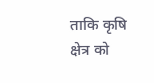ताकि कृषि क्षेत्र को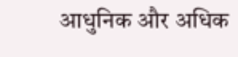आधुनिक और अधिक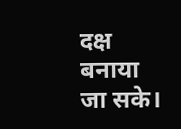दक्ष बनाया जा सके।